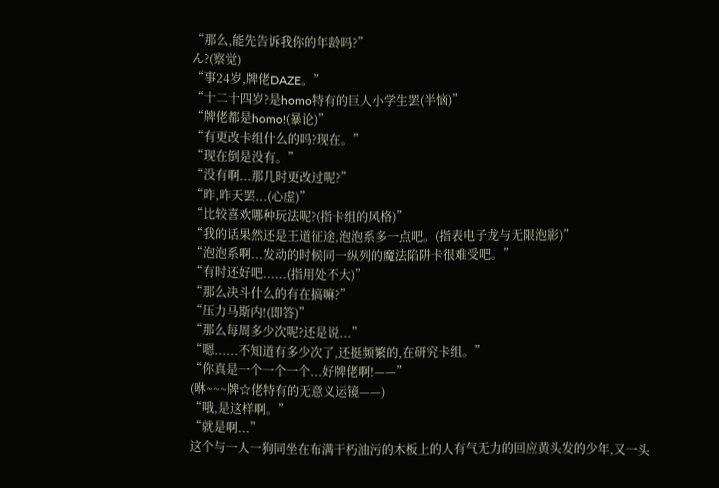“那么,能先告诉我你的年龄吗?”
ん?(察觉)
“事24岁,牌佬DAZE。”
“十二十四岁?是homo特有的巨人小学生罢(半恼)”
“牌佬都是homo!(暴论)”
“有更改卡组什么的吗?现在。”
“现在倒是没有。”
“没有啊...那几时更改过呢?”
“昨,昨天罢...(心虚)”
“比较喜欢哪种玩法呢?(指卡组的风格)”
“我的话果然还是王道征途,泡泡系多一点吧。(指表电子龙与无限泡影)”
“泡泡系啊...发动的时候同一纵列的魔法陷阱卡很难受吧。”
“有时还好吧......(指用处不大)”
“那么决斗什么的有在搞嘛?”
“压力马斯内!(即答)”
“那么每周多少次呢?还是说...”
“嗯......不知道有多少次了,还挺频繁的,在研究卡组。”
“你真是一个一个一个...好牌佬啊!——”
(咻~~~牌☆佬特有的无意义运镜——)
“哦,是这样啊。”
“就是啊...”
这个与一人一狗同坐在布满干朽油污的木板上的人有气无力的回应黄头发的少年,又一头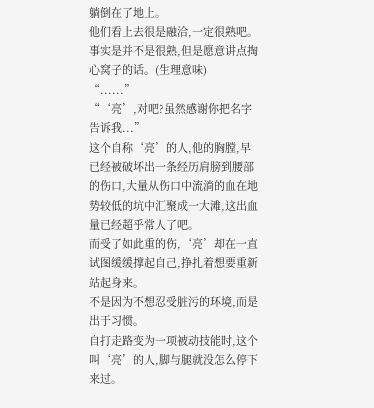躺倒在了地上。
他们看上去很是融洽,一定很熟吧。
事实是并不是很熟,但是愿意讲点掏心窝子的话。(生理意味)
“......”
“‘亮’,对吧?虽然感谢你把名字告诉我...”
这个自称‘亮’的人,他的胸膛,早已经被破坏出一条经历肩膀到腰部的伤口,大量从伤口中流淌的血在地势较低的坑中汇聚成一大滩,这出血量已经超乎常人了吧。
而受了如此重的伤,‘亮’却在一直试图缓缓撑起自己,挣扎着想要重新站起身来。
不是因为不想忍受脏污的环境,而是出于习惯。
自打走路变为一项被动技能时,这个叫‘亮’的人,脚与腿就没怎么停下来过。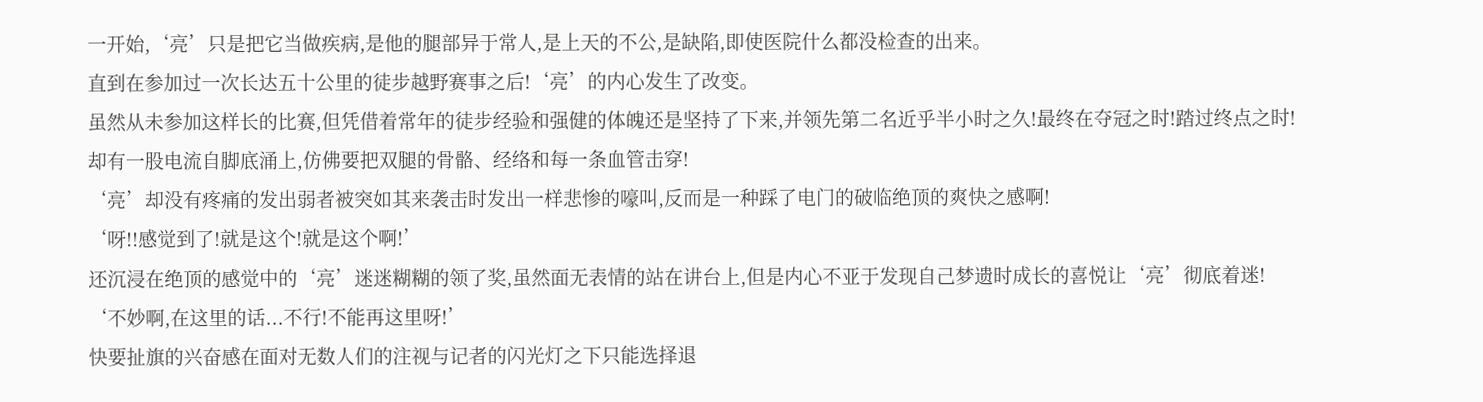一开始,‘亮’只是把它当做疾病,是他的腿部异于常人,是上天的不公,是缺陷,即使医院什么都没检查的出来。
直到在参加过一次长达五十公里的徒步越野赛事之后!‘亮’的内心发生了改变。
虽然从未参加这样长的比赛,但凭借着常年的徒步经验和强健的体魄还是坚持了下来,并领先第二名近乎半小时之久!最终在夺冠之时!踏过终点之时!却有一股电流自脚底涌上,仿佛要把双腿的骨骼、经络和每一条血管击穿!
‘亮’却没有疼痛的发出弱者被突如其来袭击时发出一样悲惨的嚎叫,反而是一种踩了电门的破临绝顶的爽快之感啊!
‘呀!!感觉到了!就是这个!就是这个啊!’
还沉浸在绝顶的感觉中的‘亮’迷迷糊糊的领了奖,虽然面无表情的站在讲台上,但是内心不亚于发现自己梦遗时成长的喜悦让‘亮’彻底着迷!
‘不妙啊,在这里的话...不行!不能再这里呀!’
快要扯旗的兴奋感在面对无数人们的注视与记者的闪光灯之下只能选择退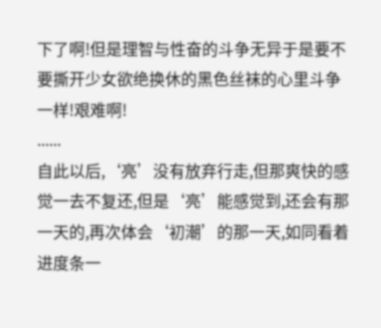下了啊!但是理智与性奋的斗争无异于是要不要撕开少女欲绝换休的黑色丝袜的心里斗争一样!艰难啊!
......
自此以后,‘亮’没有放弃行走,但那爽快的感觉一去不复还,但是‘亮’能感觉到,还会有那一天的,再次体会‘初潮’的那一天,如同看着进度条一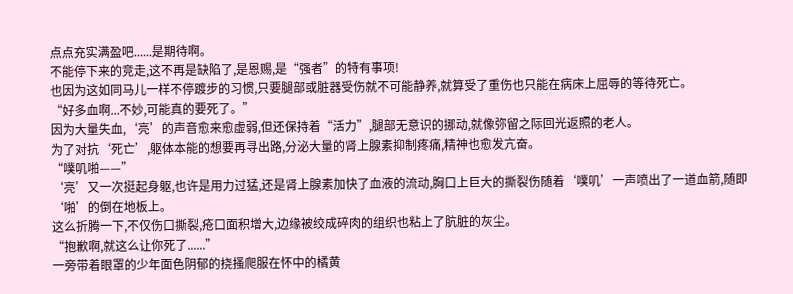点点充实满盈吧......是期待啊。
不能停下来的竞走,这不再是缺陷了,是恩赐,是“强者”的特有事项!
也因为这如同马儿一样不停踱步的习惯,只要腿部或脏器受伤就不可能静养,就算受了重伤也只能在病床上屈辱的等待死亡。
“好多血啊...不妙,可能真的要死了。”
因为大量失血,‘亮’的声音愈来愈虚弱,但还保持着“活力”,腿部无意识的挪动,就像弥留之际回光返照的老人。
为了对抗‘死亡’,躯体本能的想要再寻出路,分泌大量的肾上腺素抑制疼痛,精神也愈发亢奋。
“噗叽啪——”
‘亮’又一次挺起身躯,也许是用力过猛,还是肾上腺素加快了血液的流动,胸口上巨大的撕裂伤随着‘噗叽’一声喷出了一道血箭,随即‘啪’的倒在地板上。
这么折腾一下,不仅伤口撕裂,疮口面积增大,边缘被绞成碎肉的组织也粘上了肮脏的灰尘。
“抱歉啊,就这么让你死了......”
一旁带着眼罩的少年面色阴郁的挠搔爬服在怀中的橘黄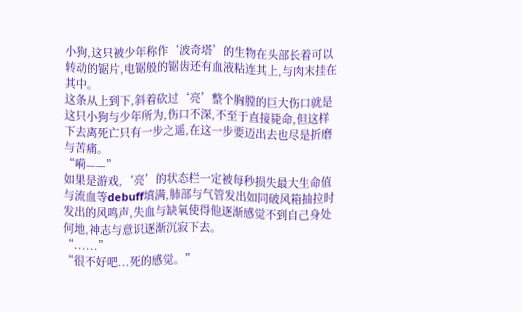小狗,这只被少年称作‘波奇塔’的生物在头部长着可以转动的锯片,电锯般的锯齿还有血液粘连其上,与肉末挂在其中。
这条从上到下,斜着砍过‘亮’整个胸膛的巨大伤口就是这只小狗与少年所为,伤口不深,不至于直接毙命,但这样下去离死亡只有一步之遥,在这一步要迈出去也尽是折磨与苦痛。
“嗬——”
如果是游戏,‘亮’的状态栏一定被每秒损失最大生命值与流血等debuff填满,肺部与气管发出如同破风箱抽拉时发出的风鸣声,失血与缺氧使得他逐渐感觉不到自己身处何地,神志与意识逐渐沉寂下去。
“......”
“很不好吧...死的感觉。”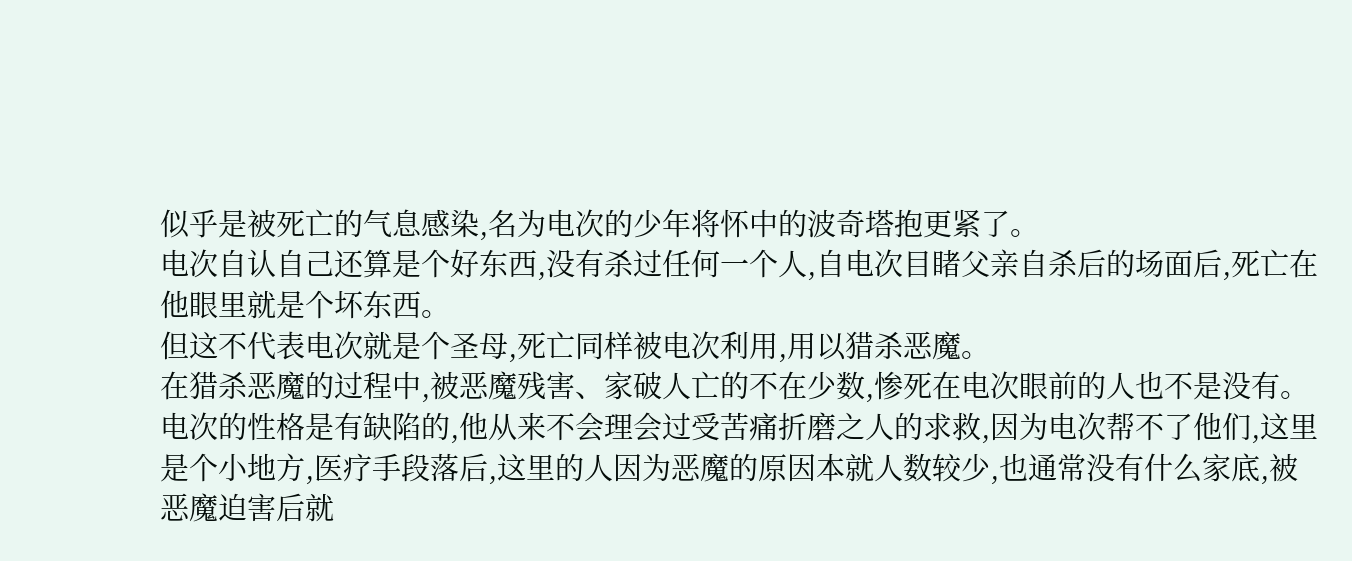似乎是被死亡的气息感染,名为电次的少年将怀中的波奇塔抱更紧了。
电次自认自己还算是个好东西,没有杀过任何一个人,自电次目睹父亲自杀后的场面后,死亡在他眼里就是个坏东西。
但这不代表电次就是个圣母,死亡同样被电次利用,用以猎杀恶魔。
在猎杀恶魔的过程中,被恶魔残害、家破人亡的不在少数,惨死在电次眼前的人也不是没有。
电次的性格是有缺陷的,他从来不会理会过受苦痛折磨之人的求救,因为电次帮不了他们,这里是个小地方,医疗手段落后,这里的人因为恶魔的原因本就人数较少,也通常没有什么家底,被恶魔迫害后就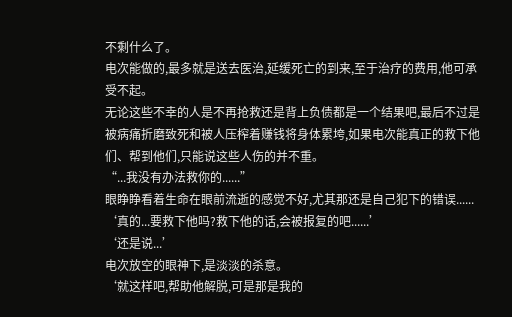不剩什么了。
电次能做的,最多就是送去医治,延缓死亡的到来,至于治疗的费用,他可承受不起。
无论这些不幸的人是不再抢救还是背上负债都是一个结果吧,最后不过是被病痛折磨致死和被人压榨着赚钱将身体累垮,如果电次能真正的救下他们、帮到他们,只能说这些人伤的并不重。
“...我没有办法救你的......”
眼睁睁看着生命在眼前流逝的感觉不好,尤其那还是自己犯下的错误......
‘真的...要救下他吗?救下他的话,会被报复的吧......’
‘还是说...’
电次放空的眼神下,是淡淡的杀意。
‘就这样吧,帮助他解脱,可是那是我的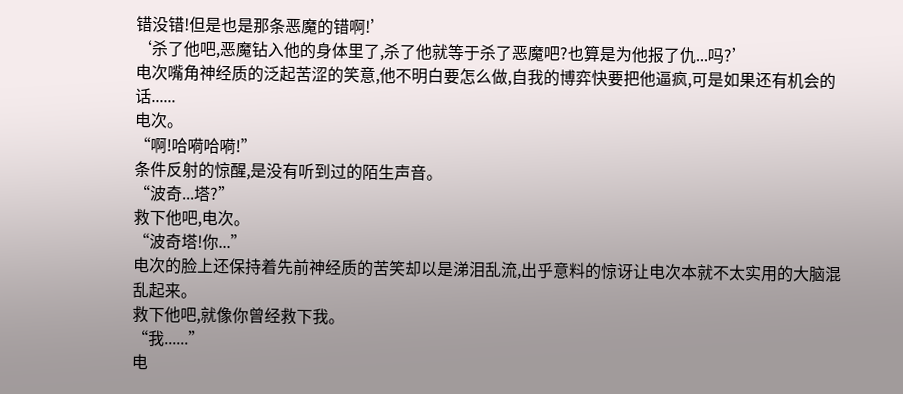错没错!但是也是那条恶魔的错啊!’
‘杀了他吧,恶魔钻入他的身体里了,杀了他就等于杀了恶魔吧?也算是为他报了仇...吗?’
电次嘴角神经质的泛起苦涩的笑意,他不明白要怎么做,自我的博弈快要把他逼疯,可是如果还有机会的话......
电次。
“啊!哈嗬哈嗬!”
条件反射的惊醒,是没有听到过的陌生声音。
“波奇...塔?”
救下他吧,电次。
“波奇塔!你...”
电次的脸上还保持着先前神经质的苦笑却以是涕泪乱流,出乎意料的惊讶让电次本就不太实用的大脑混乱起来。
救下他吧,就像你曾经救下我。
“我......”
电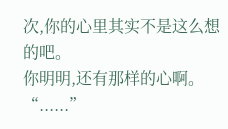次,你的心里其实不是这么想的吧。
你明明,还有那样的心啊。
“......”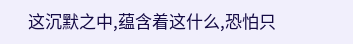这沉默之中,蕴含着这什么,恐怕只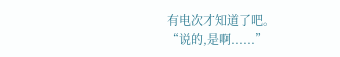有电次才知道了吧。
“说的,是啊......”